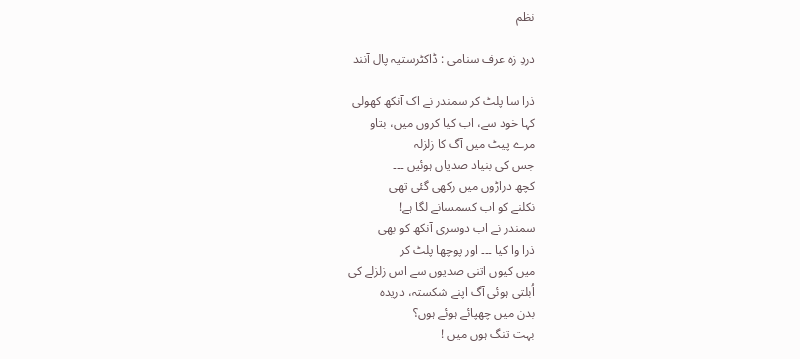نظم

دردِ زہ عرف سنامی : ڈاکٹرستیہ پال آنند

ذرا سا پلٹ کر سمندر نے اک آنکھ کھولی
کہا خود سے، اب کیا کروں میں، بتاو
مرے پیٹ میں آگ کا زلزلہ
جس کی بنیاد صدیاں ہوئیں ۔۔۔
کچھ دراڑوں میں رکھی گئی تھی
نکلنے کو اب کسمسانے لگا ہے!
سمندر نے اب دوسری آنکھ کو بھی
ذرا وا کیا ۔۔۔ اور پوچھا پلٹ کر
میں کیوں اتنی صدیوں سے اس زلزلے کی
اُبلتی ہوئی آگ اپنے شکستہ، دریدہ
بدن میں چھپائے ہوئے ہوں؟
بہت تنگ ہوں میں !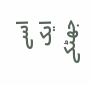اسے ایک جھٹکے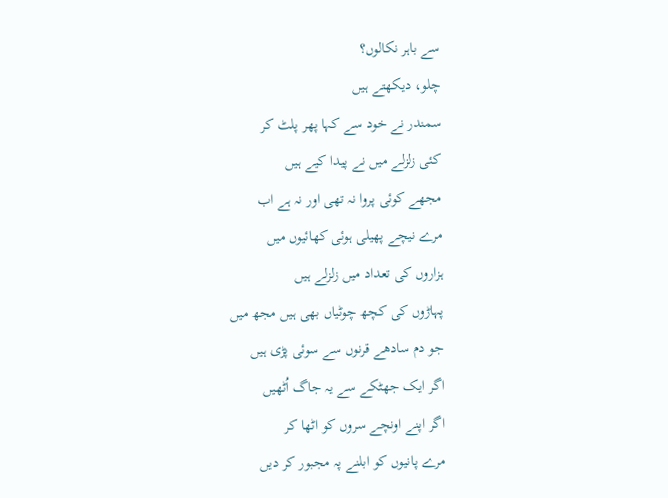سے باہر نکالوں؟
چلو، دیکھتے ہیں
سمندر نے خود سے کہا پھر پلٹ کر
کئی زلزلے میں نے پیدا کیے ہیں
مجھے کوئی پروا نہ تھی اور نہ ہے اب
مرے نیچے پھیلی ہوئی کھائیوں میں
ہزاروں کی تعداد میں زلزلے ہیں
پہاڑوں کی کچھ چوٹیاں بھی ہیں مجھ میں
جو دم سادھے قرنوں سے سوئی پڑی ہیں
اگر ایک جھٹکے سے یہ جاگ اُٹھیں
اگر اپنے اونچے سروں کو اٹھا کر
مرے پانیوں کو ابلنے پہ مجبور کر دیں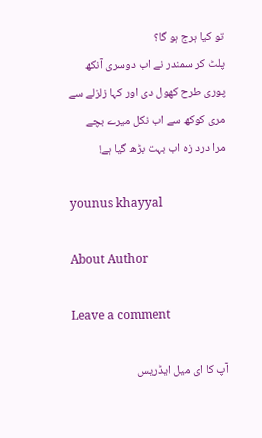تو کیا ہرج ہو گا؟
پلٹ کر سمندر نے اب دوسری آنکھ
پوری طرح کھول دی اور کہا زلزلے سے
مری کوکھ سے اب نکل میرے بچے
مرا درد زہ اب بہت بڑھ گیا ہے!

younus khayyal

About Author

Leave a comment

آپ کا ای میل ایڈریس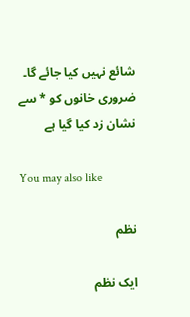شائع نہیں کیا جائے گا۔ ضروری خانوں کو * سے نشان زد کیا گیا ہے

You may also like

نظم

ایک نظم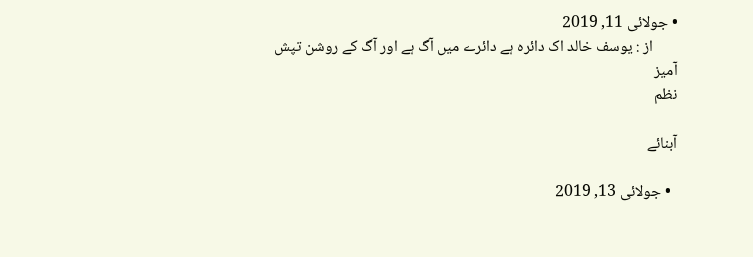• جولائی 11, 2019
       از : یوسف خالد اک دائرہ ہے دائرے میں آگ ہے اور آگ کے روشن تپش آمیز
نظم

آبنائے

  • جولائی 13, 2019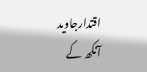اقتدارجاوید آنکھ کے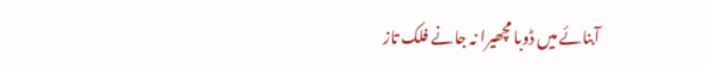آبنائے میں ڈوبا مچھیرا نہ جانے فلک تاز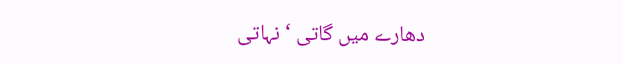دھارے میں گاتی ‘ نہاتی